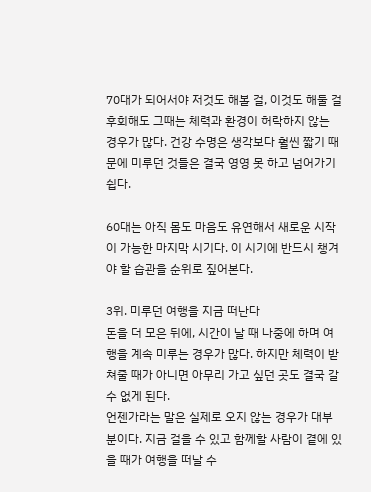70대가 되어서야 저것도 해볼 걸, 이것도 해둘 걸 후회해도 그때는 체력과 환경이 허락하지 않는 경우가 많다. 건강 수명은 생각보다 훨씬 짧기 때문에 미루던 것들은 결국 영영 못 하고 넘어가기 쉽다.

60대는 아직 몸도 마음도 유연해서 새로운 시작이 가능한 마지막 시기다. 이 시기에 반드시 챙겨야 할 습관을 순위로 짚어본다.

3위. 미루던 여행을 지금 떠난다
돈을 더 모은 뒤에, 시간이 날 때 나중에 하며 여행을 계속 미루는 경우가 많다. 하지만 체력이 받쳐줄 때가 아니면 아무리 가고 싶던 곳도 결국 갈 수 없게 된다.
언젠가라는 말은 실제로 오지 않는 경우가 대부분이다. 지금 걸을 수 있고 함께할 사람이 곁에 있을 때가 여행을 떠날 수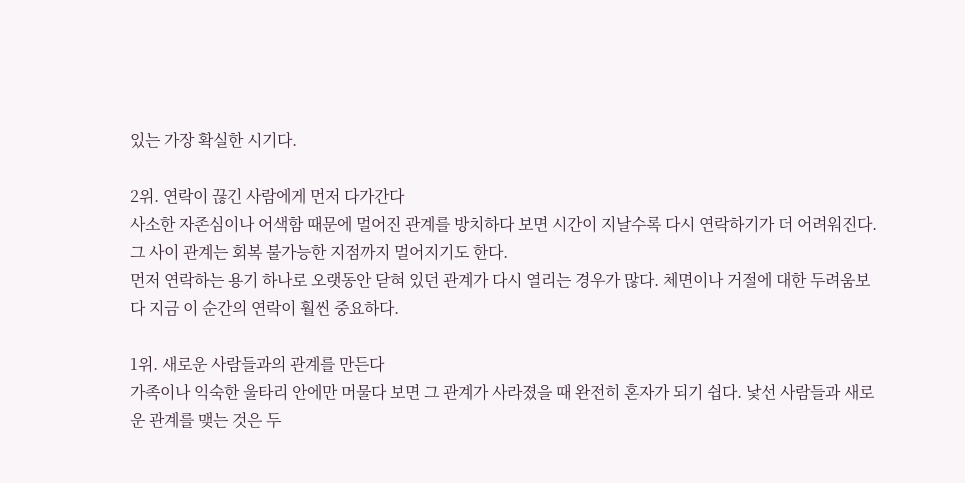있는 가장 확실한 시기다.

2위. 연락이 끊긴 사람에게 먼저 다가간다
사소한 자존심이나 어색함 때문에 멀어진 관계를 방치하다 보면 시간이 지날수록 다시 연락하기가 더 어려워진다. 그 사이 관계는 회복 불가능한 지점까지 멀어지기도 한다.
먼저 연락하는 용기 하나로 오랫동안 닫혀 있던 관계가 다시 열리는 경우가 많다. 체면이나 거절에 대한 두려움보다 지금 이 순간의 연락이 훨씬 중요하다.

1위. 새로운 사람들과의 관계를 만든다
가족이나 익숙한 울타리 안에만 머물다 보면 그 관계가 사라졌을 때 완전히 혼자가 되기 쉽다. 낯선 사람들과 새로운 관계를 맺는 것은 두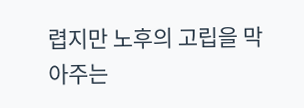렵지만 노후의 고립을 막아주는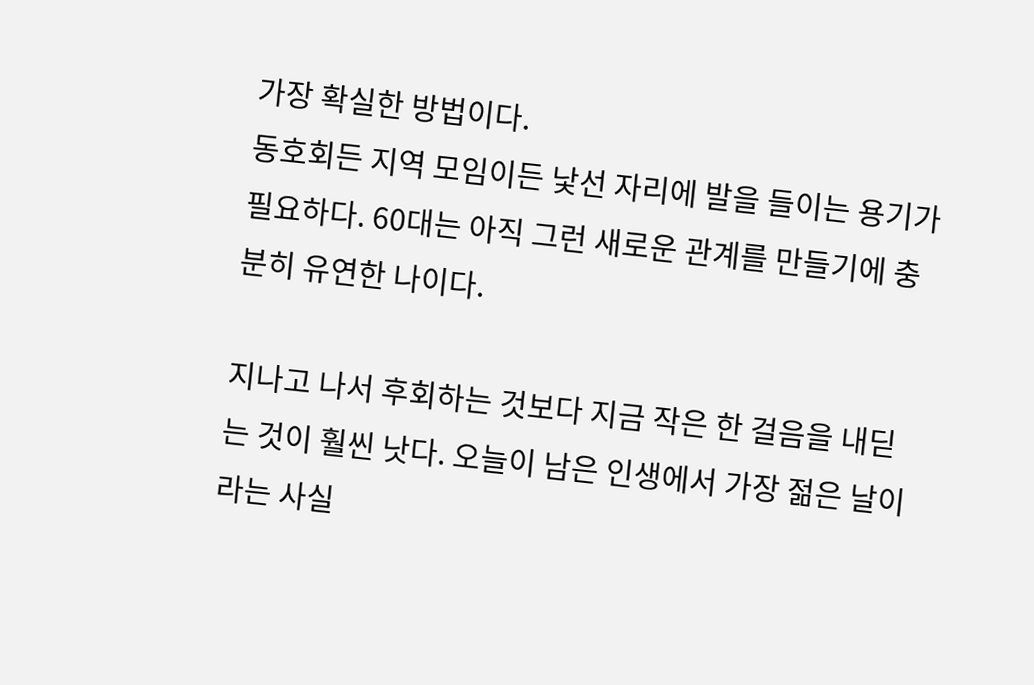가장 확실한 방법이다.
동호회든 지역 모임이든 낯선 자리에 발을 들이는 용기가 필요하다. 60대는 아직 그런 새로운 관계를 만들기에 충분히 유연한 나이다.

지나고 나서 후회하는 것보다 지금 작은 한 걸음을 내딛는 것이 훨씬 낫다. 오늘이 남은 인생에서 가장 젊은 날이라는 사실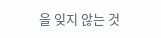을 잊지 않는 것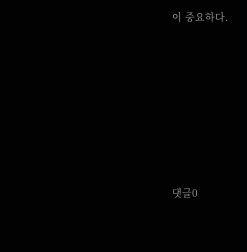이 중요하다.










댓글0